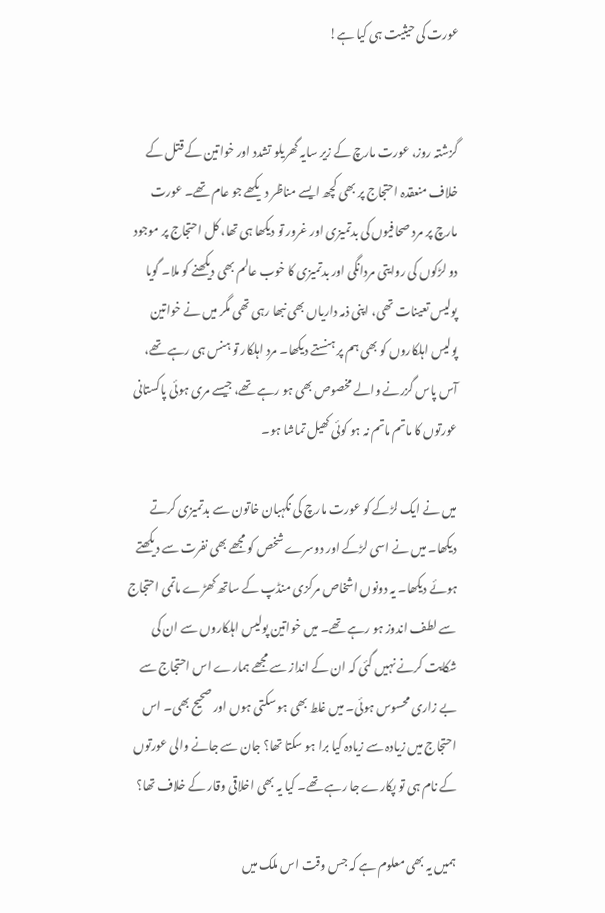عورت کی حیثیت ہی کیا ہے!


گزشتہ روز، عورت مارچ کے زیر سایہ گھریلو تشدد اور خواتین کے قتل کے خلاف منعقدہ احتجاج پر بھی کچھ ایسے مناظر دیکھے جو عام تھے۔ عورت مارچ پر مرد صحافیوں کی بدتمیزی اور غرور تو دیکھا ہی تھا، کل احتجاج پر موجود دو لڑکوں کی روایتی مردانگی اور بدتمیزی کا خوب عالم بھی دیکھنے کو ملا۔ گویا پولیس تعینات تھی، اپنی ذمہ داریاں بھی نبھا رہی تھی مگر میں نے خواتین پولیس اہلکاروں کو بھی ہم پر ہنستے دیکھا۔ مرد اہلکار تو ہنس ہی رہے تھے، آس پاس گزرنے والے مخصوص بھی ہو رہے تھے، جیسے مری ہوئی پاکستانی عورتوں کا ماتم ماتم نہ ہو کوئی کھیل تماشا ہو۔

میں نے ایک لڑکے کو عورت مارچ کی نگہبان خاتون سے بدتمیزی کرتے دیکھا۔ میں نے اسی لڑکے اور دوسرے شخص کو مجھے بھی نفرت سے دیکھتے ہوئے دیکھا۔ یہ دونوں اشخاص مرکزی منڈپ کے ساتھ کھڑے ماتمی احتجاج سے لطف اندوز ہو رہے تھے۔ میں خواتین پولیس اہلکاروں سے ان کی شکایت کرنے نہیں گئی کہ ان کے انداز سے مجھے ہمارے اس احتجاج سے بے زاری محسوس ہوئی۔ میں غلط بھی ہو سکتی ہوں اور صحیح بھی۔ اس احتجاج میں زیادہ سے زیادہ کیا برا ہو سکتا تھا؟ جان سے جانے والی عورتوں کے نام ہی تو پکارے جا رہے تھے۔ کیا یہ بھی اخلاقی وقار کے خلاف تھا؟

ہمیں یہ بھی معلوم ہے کہ جس وقت اس ملک میں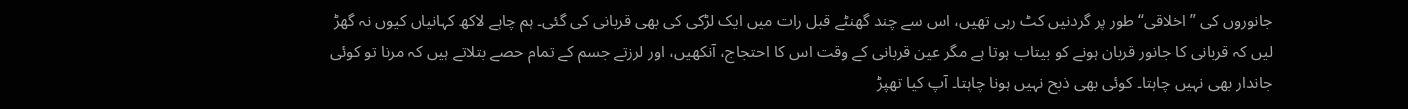جانوروں کی ”اخلاقی“ طور پر گردنیں کٹ رہی تھیں، اس سے چند گھنٹے قبل رات میں ایک لڑکی کی بھی قربانی کی گئی۔ ہم چاہے لاکھ کہانیاں کیوں نہ گھڑ لیں کہ قربانی کا جانور قربان ہونے کو بیتاب ہوتا ہے مگر عین قربانی کے وقت اس کا احتجاج، آنکھیں، اور لرزتے جسم کے تمام حصے بتلاتے ہیں کہ مرنا تو کوئی جاندار بھی نہیں چاہتا۔ کوئی بھی ذبح نہیں ہونا چاہتا۔ آپ کیا تھپڑ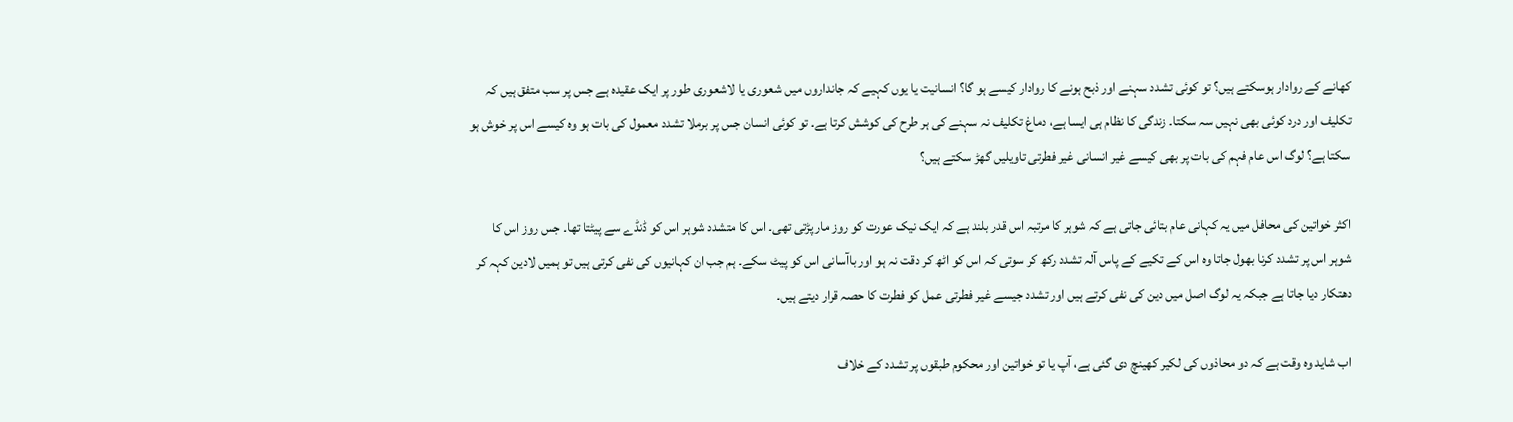کھانے کے روادار ہوسکتے ہیں؟ تو کوئی تشدد سہنے اور ذبح ہونے کا روادار کیسے ہو گا؟ انسانیت یا یوں کہیے کہ جانداروں میں شعوری یا لاشعوری طور پر ایک عقیدہ ہے جس پر سب متفق ہیں کہ تکلیف اور درد کوئی بھی نہیں سہ سکتا۔ زندگی کا نظام ہی ایسا ہے، دماغ تکلیف نہ سہنے کی ہر طرح کی کوشش کرتا ہے۔ تو کوئی انسان جس پر برملا تشدد معمول کی بات ہو وہ کیسے اس پر خوش ہو سکتا ہے؟ لوگ اس عام فہم کی بات پر بھی کیسے غیر انسانی غیر فطرتی تاویلیں گھڑ سکتے ہیں؟

اکثر خواتین کی محافل میں یہ کہانی عام بتائی جاتی ہے کہ شوہر کا مرتبہ اس قدر بلند ہے کہ ایک نیک عورت کو روز مار پڑتی تھی۔ اس کا متشدد شوہر اس کو ڈنڈے سے پیٹتا تھا۔ جس روز اس کا شوہر اس پر تشدد کرنا بھول جاتا وہ اس کے تکیے کے پاس آلہ تشدد رکھ کر سوتی کہ اس کو اٹھ کر دقت نہ ہو اور باآسانی اس کو پیٹ سکے۔ ہم جب ان کہانیوں کی نفی کرتی ہیں تو ہمیں لادین کہہ کر دھتکار دیا جاتا ہے جبکہ یہ لوگ اصل میں دین کی نفی کرتے ہیں اور تشدد جیسے غیر فطرتی عمل کو فطرت کا حصہ قرار دیتے ہیں۔

اب شاید وہ وقت ہے کہ دو محاذوں کی لکیر کھینچ دی گئی ہے، آپ یا تو خواتین اور محکوم طبقوں پر تشدد کے خلاف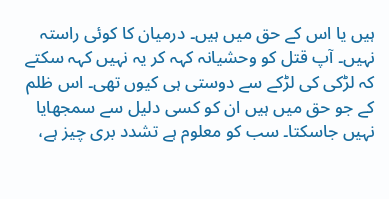ہیں یا اس کے حق میں ہیں۔ درمیان کا کوئی راستہ نہیں۔ آپ قتل کو وحشیانہ کہہ کر یہ نہیں کہہ سکتے کہ لڑکی کی لڑکے سے دوستی ہی کیوں تھی۔ اس ظلم کے جو حق میں ہیں ان کو کسی دلیل سے سمجھایا نہیں جاسکتا۔ سب کو معلوم ہے تشدد بری چیز ہے،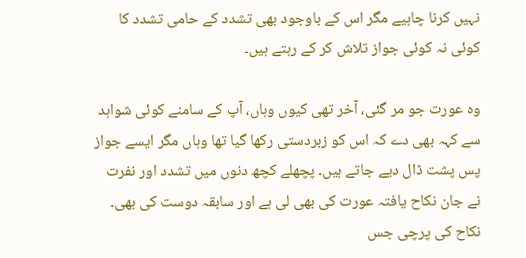نہیں کرنا چاہیے مگر اس کے باوجود بھی تشدد کے حامی تشدد کا کوئی نہ کوئی جواز تلاش کر کے رہتے ہیں۔

وہ عورت جو مر گئی، آخر تھی کیوں وہاں، آپ کے سامنے کوئی شواہد سے کہہ بھی دے کہ اس کو زبردستی رکھا گیا تھا وہاں مگر ایسے جواز پس پشت ڈال دیے جاتے ہیں۔ پچھلے کچھ دنوں میں تشدد اور نفرت نے جان نکاح یافتہ عورت کی بھی لی ہے اور سابقہ دوست کی بھی۔ نکاح کی پرچی جس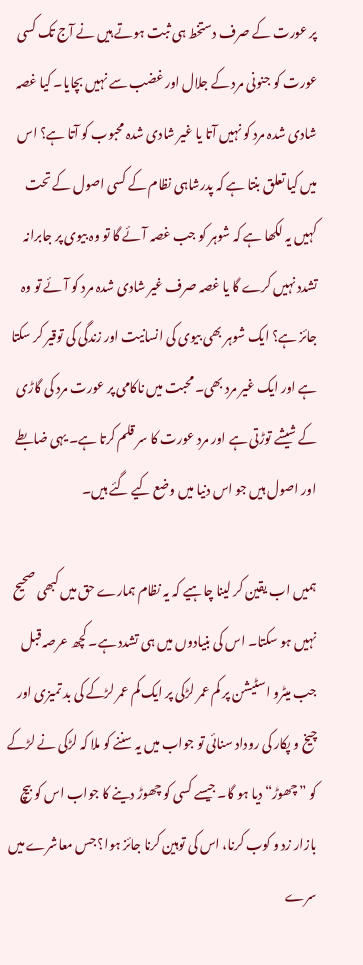پر عورت کے صرف دستخط ہی ثبت ہوتے ہیں نے آج تک کسی عورت کو جنونی مرد کے جلال اور غضب سے نہیں بچایا۔ کیا غصہ شادی شدہ مرد کو نہیں آتا یا غیر شادی شدہ محبوب کو آتا ہے؟ اس میں کیا تعلق بنتا ہے کہ پدرشاہی نظام کے کسی اصول کے تحت کہیں یہ لکھا ہے کہ شوہر کو جب غصہ آئے گا تو وہ بیوی پر جابرانہ تشدد نہیں کرے گا یا غصہ صرف غیر شادی شدہ مرد کو آئے تو وہ جائز ہے؟ ایک شوہر بھی بیوی کی انسانیت اور زندگی کی توقیر کر سکتا ہے اور ایک غیر مرد بھی۔ محبت میں ناکامی پر عورت مرد کی گاڑی کے شیشے توڑتی ہے اور مرد عورت کا سر قلم کرتا ہے۔ یہی ضابطے اور اصول ہیں جو اس دنیا میں وضع کیے گئے ہیں۔

ہمیں اب یقین کر لینا چاہیے کہ یہ نظام ہمارے حق میں کبھی صحیح نہیں ہو سکتا۔ اس کی بنیادوں میں ہی تشدد ہے۔ کچھ عرصہ قبل جب میٹرو اسٹیشن پر کم عمر لڑکی پر ایک کم عمر لڑکے کی بد تمیزی اور چیخ و پکار کی روداد سنائی تو جواب میں یہ سننے کو ملا کہ لڑکی نے لڑکے کو ”چھوڑ“ دیا ہو گا۔ جیسے کسی کو چھوڑ دینے کا جواب اس کو بیچ بازار زد و کوب کرنا، اس کی توہین کرنا جائز ہوا؟ جس معاشرے میں سرے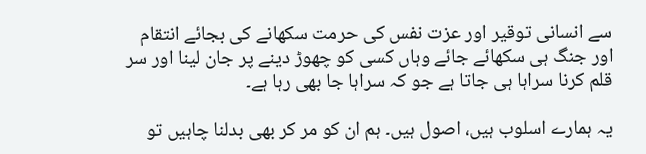سے انسانی توقیر اور عزت نفس کی حرمت سکھانے کی بجائے انتقام اور جنگ ہی سکھائے جائے وہاں کسی کو چھوڑ دینے پر جان لینا اور سر قلم کرنا سراہا ہی جاتا ہے جو کہ سراہا جا بھی رہا ہے۔

یہ ہمارے اسلوب ہیں، اصول ہیں۔ ہم ان کو مر کر بھی بدلنا چاہیں تو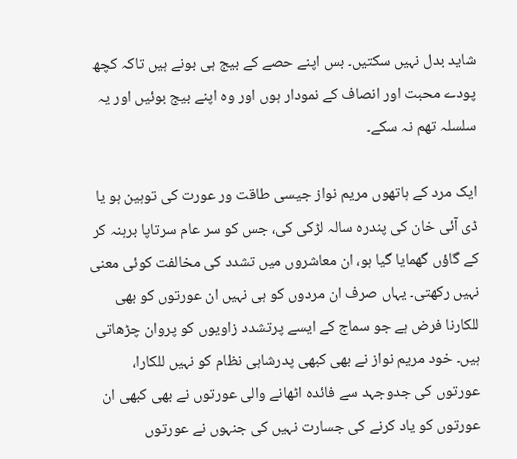شاید بدل نہیں سکتیں۔ بس اپنے حصے کے بیج ہی بونے ہیں تاکہ کچھ پودے محبت اور انصاف کے نمودار ہوں اور وہ اپنے بیج بوئیں اور یہ سلسلہ تھم نہ سکے۔

ایک مرد کے ہاتھوں مریم نواز جیسی طاقت ور عورت کی توہین ہو یا ڈی آئی خان کی پندرہ سالہ لڑکی کی، جس کو سر عام سرتاپا برہنہ کر کے گاؤں گھمایا گیا ہو، ان معاشروں میں تشدد کی مخالفت کوئی معنی نہیں رکھتی۔ یہاں صرف ان مردوں کو ہی نہیں ان عورتوں کو بھی للکارنا فرض ہے جو سماج کے ایسے پرتشدد زاویوں کو پروان چڑھاتی ہیں۔ خود مریم نواز نے بھی کبھی پدرشاہی نظام کو نہیں للکارا، عورتوں کی جدوجہد سے فائدہ اٹھانے والی عورتوں نے بھی کبھی ان عورتوں کو یاد کرنے کی جسارت نہیں کی جنہوں نے عورتوں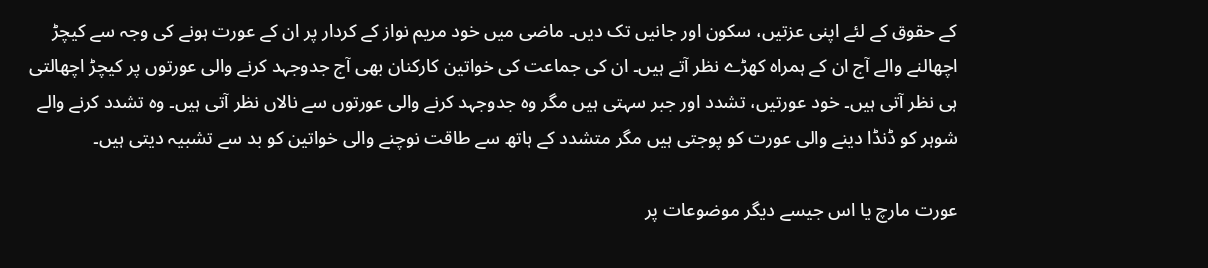کے حقوق کے لئے اپنی عزتیں، سکون اور جانیں تک دیں۔ ماضی میں خود مریم نواز کے کردار پر ان کے عورت ہونے کی وجہ سے کیچڑ اچھالنے والے آج ان کے ہمراہ کھڑے نظر آتے ہیں۔ ان کی جماعت کی خواتین کارکنان بھی آج جدوجہد کرنے والی عورتوں پر کیچڑ اچھالتی ہی نظر آتی ہیں۔ خود عورتیں، تشدد اور جبر سہتی ہیں مگر وہ جدوجہد کرنے والی عورتوں سے نالاں نظر آتی ہیں۔ وہ تشدد کرنے والے شوہر کو ڈنڈا دینے والی عورت کو پوجتی ہیں مگر متشدد کے ہاتھ سے طاقت نوچنے والی خواتین کو بد سے تشبیہ دیتی ہیں۔

عورت مارچ یا اس جیسے دیگر موضوعات پر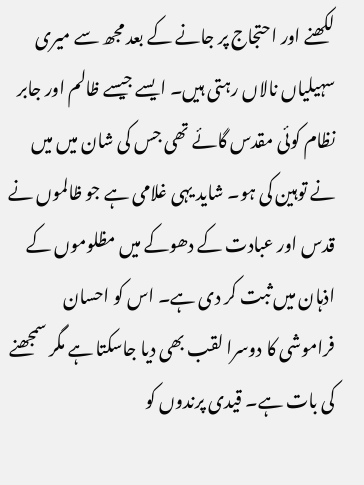لکھنے اور احتجاج پر جانے کے بعد مجھ سے میری سہیلیاں نالاں رہتی ہیں۔ ایسے جیسے ظالم اور جابر نظام کوئی مقدس گائے تھی جس کی شان میں میں نے توہین کی ہو۔ شاید یہی غلامی ہے جو ظالموں نے قدس اور عبادت کے دھوکے میں مظلوموں کے اذہان میں ثبت کر دی ہے۔ اس کو احسان فراموشی کا دوسرا لقب بھی دیا جاسکتا ہے مگر سمجھنے کی بات ہے۔ قیدی پرندوں کو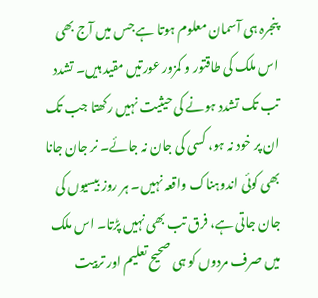پنجرہ ہی آسمان معلوم ہوتا ہے جس میں آج بھی اس ملک کی طاقتور و کمزور عورتیں مقید ہیں۔ تشدد تب تک تشدد ہونے کی حیثیت نہیں رکھتا جب تک ان پر خود نہ ہو، کسی کی جان نہ جائے۔ نر جان جانا بھی کوئی اندوہناک واقعہ نہیں۔ ہر روز بیسیوں کی جان جاتی ہے، فرق تب بھی نہیں پڑتا۔ اس ملک میں صرف مردوں کو ہی صحیح تعلیم اور تربیت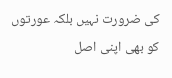کی ضرورت نہیں بلکہ عورتوں کو بھی اپنی اصل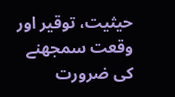حیثیت، توقیر اور وقعت سمجھنے کی ضرورت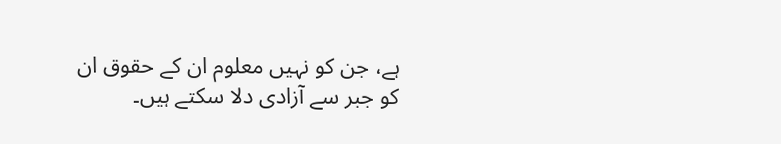ہے، جن کو نہیں معلوم ان کے حقوق ان کو جبر سے آزادی دلا سکتے ہیں۔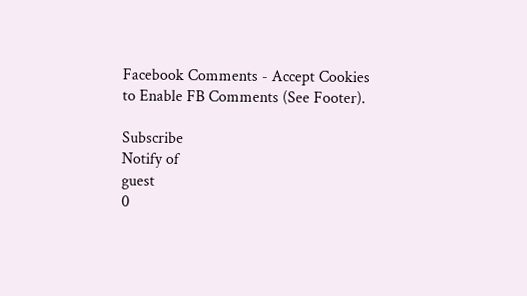Facebook Comments - Accept Cookies to Enable FB Comments (See Footer).

Subscribe
Notify of
guest
0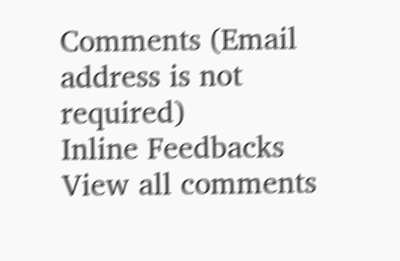Comments (Email address is not required)
Inline Feedbacks
View all comments